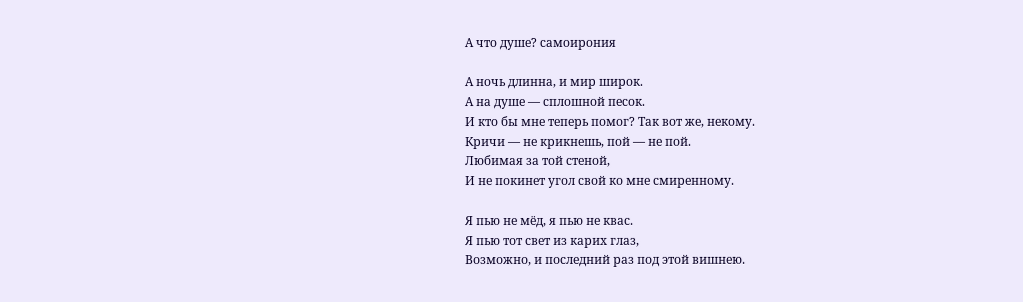А что душе? самоирония

А ночь длинна, и мир широк.
А на душе — сплошной песок.
И кто бы мне теперь помог? Так вот же, некому.
Кричи — не крикнешь, пой — не пой.
Любимая за той стеной,
И не покинет угол свой ко мне смиренному.

Я пью не мёд, я пью не квас.
Я пью тот свет из карих глаз,
Возможно, и последний раз под этой вишнею.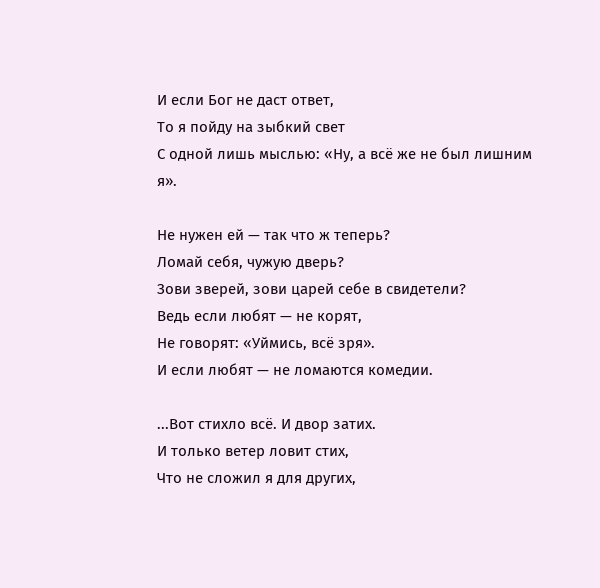И если Бог не даст ответ,
То я пойду на зыбкий свет
С одной лишь мыслью: «Ну, а всё же не был лишним я».

Не нужен ей — так что ж теперь?
Ломай себя, чужую дверь?
Зови зверей, зови царей себе в свидетели?
Ведь если любят — не корят,
Не говорят: «Уймись, всё зря».
И если любят — не ломаются комедии.

...Вот стихло всё. И двор затих.
И только ветер ловит стих,
Что не сложил я для других,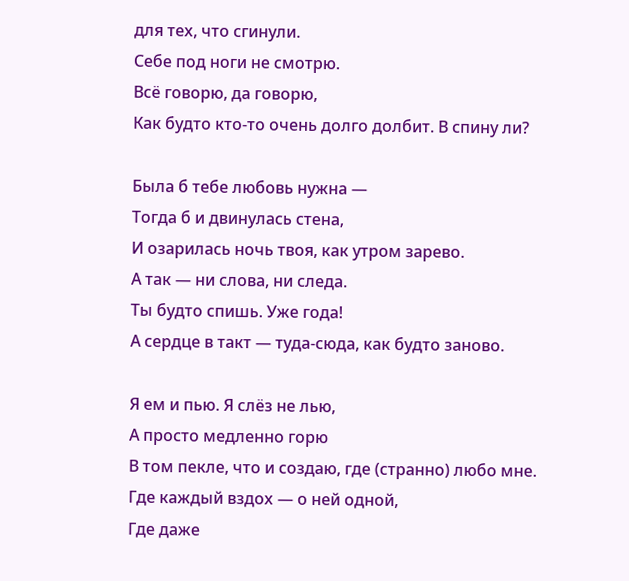для тех, что сгинули.
Себе под ноги не смотрю.
Всё говорю, да говорю,
Как будто кто-то очень долго долбит. В спину ли?

Была б тебе любовь нужна —
Тогда б и двинулась стена,
И озарилась ночь твоя, как утром зарево.
А так — ни слова, ни следа.
Ты будто спишь. Уже года!
А сердце в такт — туда-сюда, как будто заново.

Я ем и пью. Я слёз не лью,
А просто медленно горю
В том пекле, что и создаю, где (странно) любо мне.
Где каждый вздох — о ней одной,
Где даже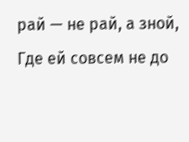рай — не рай, а зной,
Где ей совсем не до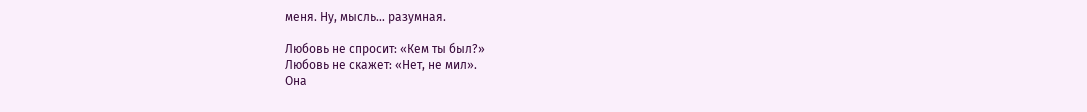меня. Ну, мысль… разумная.

Любовь не спросит: «Кем ты был?»
Любовь не скажет: «Нет, не мил».
Она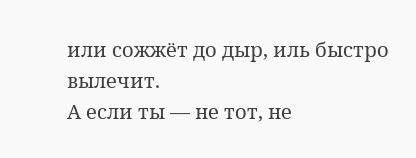или сожжёт до дыр, иль быстро вылечит.
А если ты — не тот, не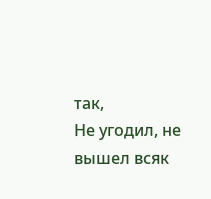так,
Не угодил, не вышел всяк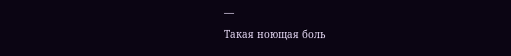—
Такая ноющая боль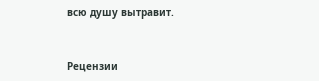всю душу вытравит.


Рецензии